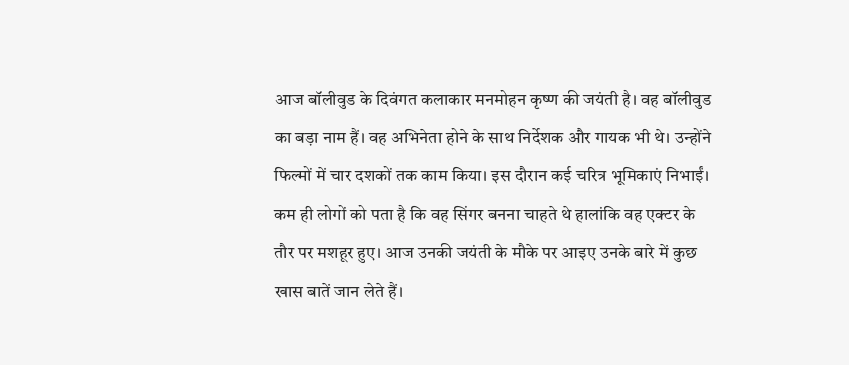आज बॉलीवुड के दिवंगत कलाकार मनमोहन कृष्ण की जयंती है। वह बॉलीवुड का बड़ा नाम हैं। वह अभिनेता होने के साथ निर्देशक और गायक भी थे। उन्होंने फिल्मों में चार दशकों तक काम किया। इस दौरान कई चरित्र भूमिकाएं निभाईं। कम ही लोगों को पता है कि वह सिंगर बनना चाहते थे हालांकि वह एक्टर के तौर पर मशहूर हुए। आज उनकी जयंती के मौके पर आइए उनके बारे में कुछ खास बातें जान लेते हैं।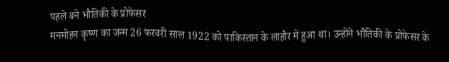पहले बने भौतिकी के प्रोफेसर
मनमोहन कृष्ण का जन्म 26 फरवरी साल 1922 को पाकिस्तान के लाहौर में हुआ था। उन्होंने भौतिकी के प्रोफेसर के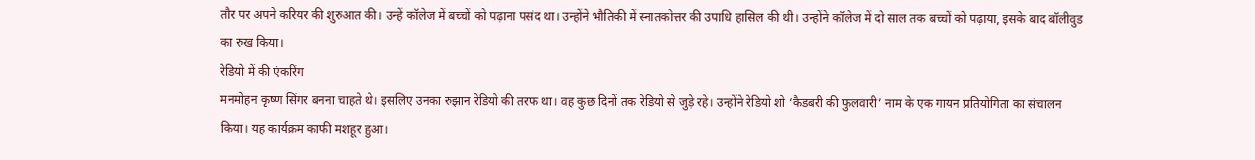तौर पर अपने करियर की शुरुआत की। उन्हें कॉलेज में बच्चों को पढ़ाना पसंद था। उन्होंने भौतिकी में स्नातकोत्तर की उपाधि हासिल की थी। उन्होंने कॉलेज में दो साल तक बच्चों को पढ़ाया, इसके बाद बॉलीवुड का रुख किया।
रेडियो में की एंकरिंग
मनमोहन कृष्ण सिंगर बनना चाहते थे। इसलिए उनका रुझान रेडियो की तरफ था। वह कुछ दिनों तक रेडियो से जुड़े रहे। उन्होंने रेडियो शो ‘कैडबरी की फुलवारी’ नाम के एक गायन प्रतियोगिता का संचालन किया। यह कार्यक्रम काफी मशहूर हुआ।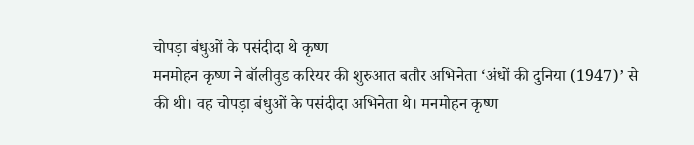चोपड़ा बंधुओं के पसंदीदा थे कृष्ण
मनमोहन कृष्ण ने बॉलीवुड करियर की शुरुआत बतौर अभिनेता ‘अंधों की दुनिया (1947)’ से की थी। वह चोपड़ा बंधुओं के पसंदीदा अभिनेता थे। मनमोहन कृष्ण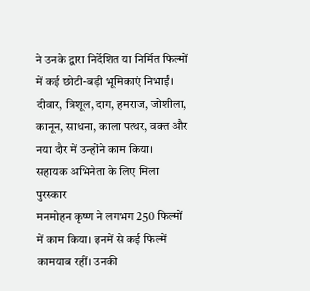ने उनके द्वारा निर्देशित या निर्मित फिल्मों में कई छोटी-बड़ी भूमिकाएं निभाईं। दीवार, त्रिशूल, दाग, हमराज, जोशीला, कानून, साधना, काला पत्थर, वक्त और नया दौर में उन्होंने काम किया।
सहायक अभिनेता के लिए मिला पुरस्कार
मनमोहन कृष्ण ने लगभग 250 फिल्मों में काम किया। इनमें से कई फिल्में कामयाब रहीं। उनकी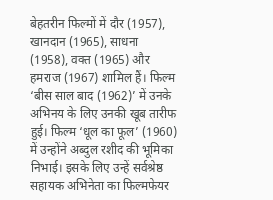बेहतरीन फिल्मों में दौर (1957), खानदान (1965), साधना (1958), वक्त (1965) और हमराज (1967) शामिल हैं। फिल्म ‘बीस साल बाद (1962)’ में उनके अभिनय के लिए उनकी खूब तारीफ हुई। फिल्म ‘धूल का फूल’ (1960) में उन्होंने अब्दुल रशीद की भूमिका निभाई। इसके लिए उन्हें सर्वश्रेष्ठ सहायक अभिनेता का फिल्मफेयर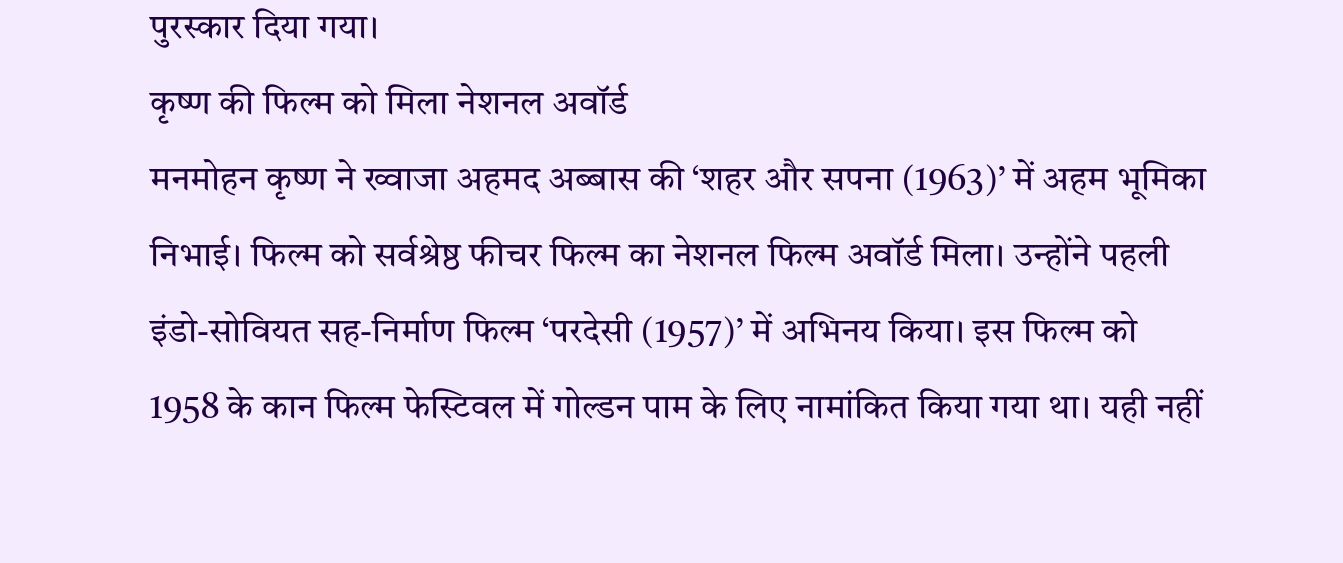पुरस्कार दिया गया।
कृष्ण की फिल्म को मिला नेशनल अवॉर्ड
मनमोहन कृष्ण ने ख्वाजा अहमद अब्बास की ‘शहर और सपना (1963)’ में अहम भूमिका निभाई। फिल्म को सर्वश्रेष्ठ फीचर फिल्म का नेशनल फिल्म अवॉर्ड मिला। उन्होंने पहली इंडो-सोवियत सह-निर्माण फिल्म ‘परदेसी (1957)’ में अभिनय किया। इस फिल्म को 1958 के कान फिल्म फेस्टिवल में गोल्डन पाम के लिए नामांकित किया गया था। यही नहीं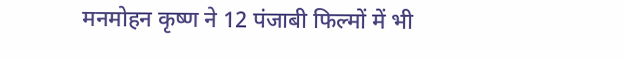मनमोहन कृष्ण ने 12 पंजाबी फिल्मों में भी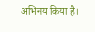अभिनय किया है।